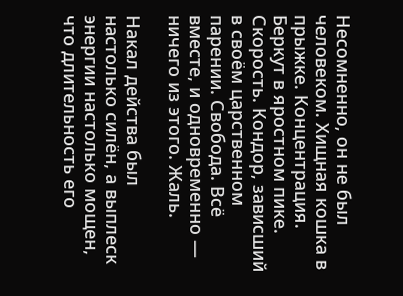Несомненно, он не был человеком. Хищная кошка в прыжке. Концентрация. Беркут в яростном пике. Скорость. Кондор, зависший в своём царственном парении. Свобода. Всё вместе, и одновременно — ничего из этого. Жаль.

Накал действа был настолько силён, а выплеск энергии настолько мощен, что длительность его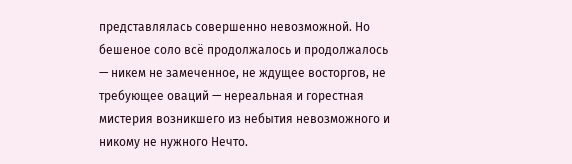представлялась совершенно невозможной. Но бешеное соло всё продолжалось и продолжалось — никем не замеченное, не ждущее восторгов, не требующее оваций — нереальная и горестная мистерия возникшего из небытия невозможного и никому не нужного Нечто.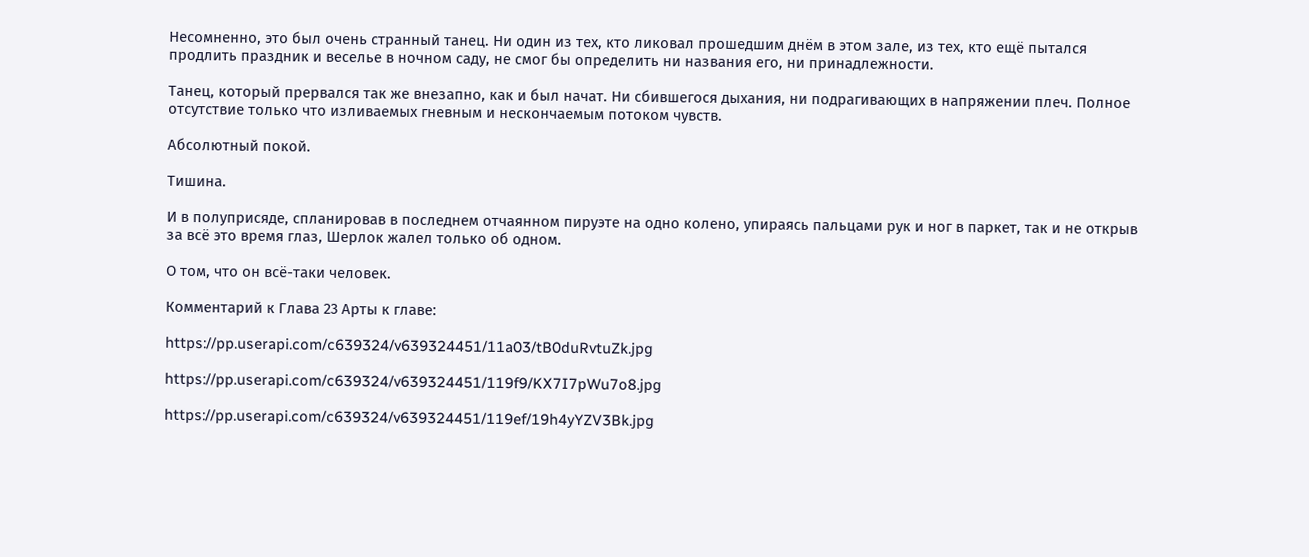Несомненно, это был очень странный танец. Ни один из тех, кто ликовал прошедшим днём в этом зале, из тех, кто ещё пытался продлить праздник и веселье в ночном саду, не смог бы определить ни названия его, ни принадлежности.

Танец, который прервался так же внезапно, как и был начат. Ни сбившегося дыхания, ни подрагивающих в напряжении плеч. Полное отсутствие только что изливаемых гневным и нескончаемым потоком чувств.

Абсолютный покой.

Тишина.

И в полуприсяде, спланировав в последнем отчаянном пируэте на одно колено, упираясь пальцами рук и ног в паркет, так и не открыв за всё это время глаз, Шерлок жалел только об одном.

О том, что он всё-таки человек.

Комментарий к Глава 23 Арты к главе:

https://pp.userapi.com/c639324/v639324451/11a03/tB0duRvtuZk.jpg

https://pp.userapi.com/c639324/v639324451/119f9/KX7I7pWu7o8.jpg

https://pp.userapi.com/c639324/v639324451/119ef/19h4yYZV3Bk.jpg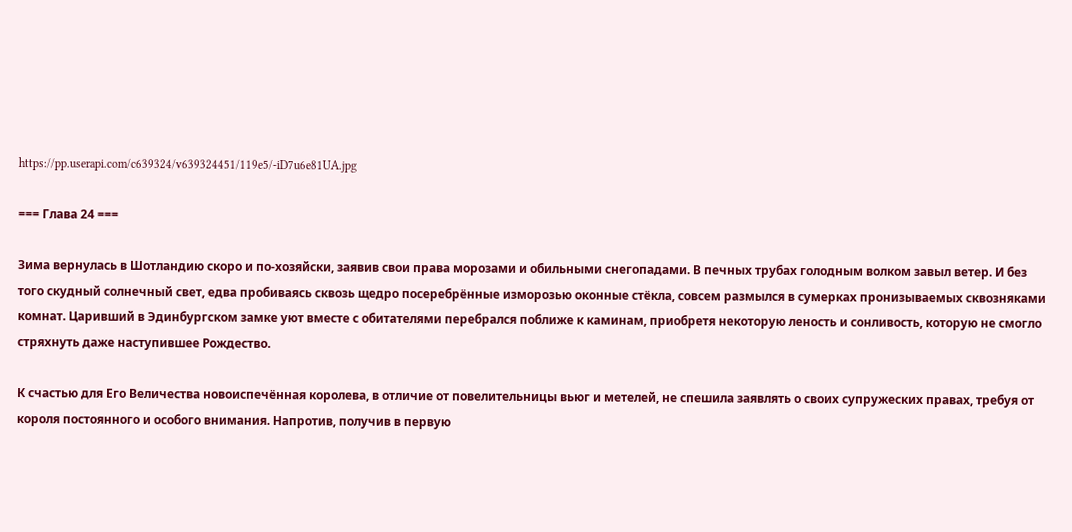https://pp.userapi.com/c639324/v639324451/119e5/-iD7u6e81UA.jpg

=== Глава 24 ===

Зима вернулась в Шотландию скоро и по-хозяйски, заявив свои права морозами и обильными снегопадами. В печных трубах голодным волком завыл ветер. И без того скудный солнечный свет, едва пробиваясь сквозь щедро посеребрённые изморозью оконные стёкла, совсем размылся в сумерках пронизываемых сквозняками комнат. Царивший в Эдинбургском замке уют вместе с обитателями перебрался поближе к каминам, приобретя некоторую леность и сонливость, которую не смогло стряхнуть даже наступившее Рождество.

К счастью для Его Величества новоиспечённая королева, в отличие от повелительницы вьюг и метелей, не спешила заявлять о своих супружеских правах, требуя от короля постоянного и особого внимания. Напротив, получив в первую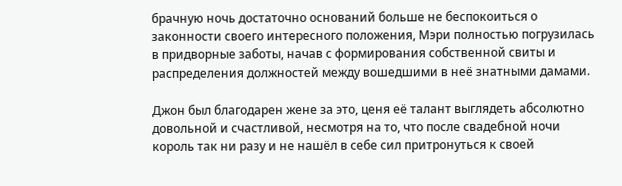брачную ночь достаточно оснований больше не беспокоиться о законности своего интересного положения, Мэри полностью погрузилась в придворные заботы, начав с формирования собственной свиты и распределения должностей между вошедшими в неё знатными дамами.

Джон был благодарен жене за это, ценя её талант выглядеть абсолютно довольной и счастливой, несмотря на то, что после свадебной ночи король так ни разу и не нашёл в себе сил притронуться к своей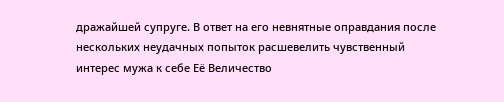дражайшей супруге. В ответ на его невнятные оправдания после нескольких неудачных попыток расшевелить чувственный интерес мужа к себе Её Величество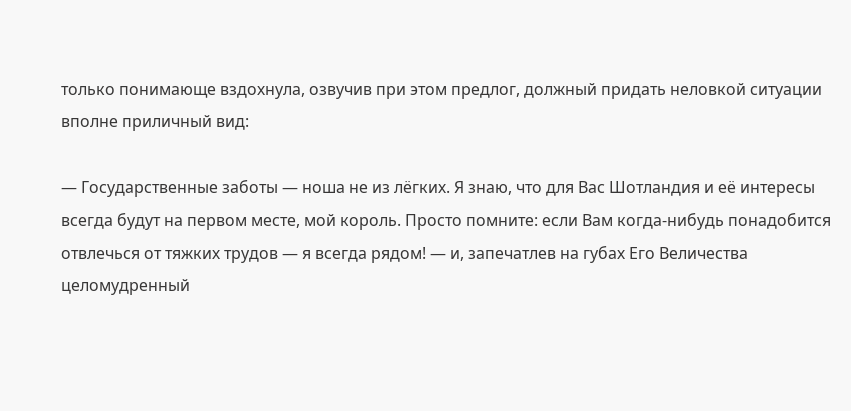только понимающе вздохнула, озвучив при этом предлог, должный придать неловкой ситуации вполне приличный вид:

— Государственные заботы — ноша не из лёгких. Я знаю, что для Вас Шотландия и её интересы всегда будут на первом месте, мой король. Просто помните: если Вам когда-нибудь понадобится отвлечься от тяжких трудов — я всегда рядом! — и, запечатлев на губах Его Величества целомудренный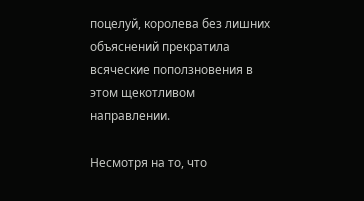поцелуй, королева без лишних объяснений прекратила всяческие поползновения в этом щекотливом направлении.

Несмотря на то, что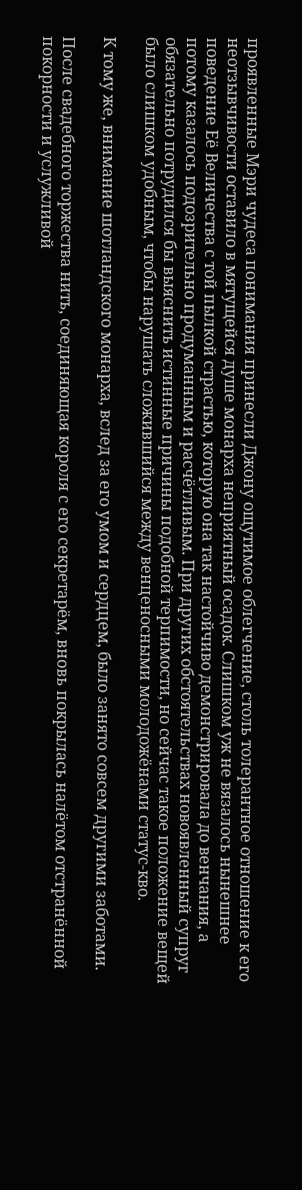проявленные Мэри чудеса понимания принесли Джону ощутимое облегчение, столь толерантное отношение к его неотзывчивости оставило в мятущейся душе монарха неприятный осадок. Слишком уж не вязалось нынешнее поведение Её Величества с той пылкой страстью, которую она так настойчиво демонстрировала до венчания, а потому казалось подозрительно продуманным и расчётливым. При других обстоятельствах новоявленный супруг обязательно потрудился бы выяснить истинные причины подобной терпимости, но сейчас такое положение вещей было слишком удобным, чтобы нарушать сложившийся между венценосными молодожёнами статус-кво.

К тому же, внимание шотландского монарха, вслед за его умом и сердцем, было занято совсем другими заботами.

После свадебного торжества нить, соединяющая короля с его секретарём, вновь покрылась налётом отстранённой покорности и услужливой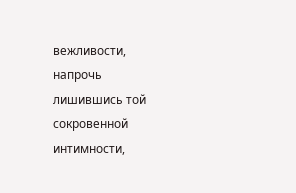вежливости, напрочь лишившись той сокровенной интимности,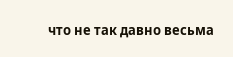что не так давно весьма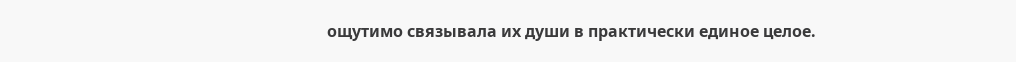ощутимо связывала их души в практически единое целое.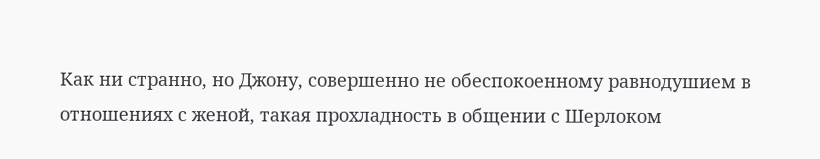Как ни странно, но Джону, совершенно не обеспокоенному равнодушием в отношениях с женой, такая прохладность в общении с Шерлоком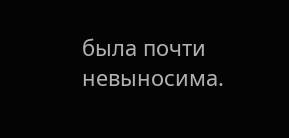была почти невыносима.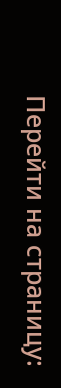Перейти на страницу: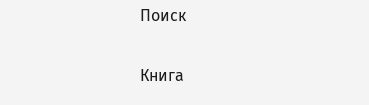Поиск

Книга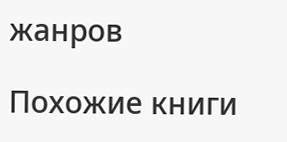жанров

Похожие книги